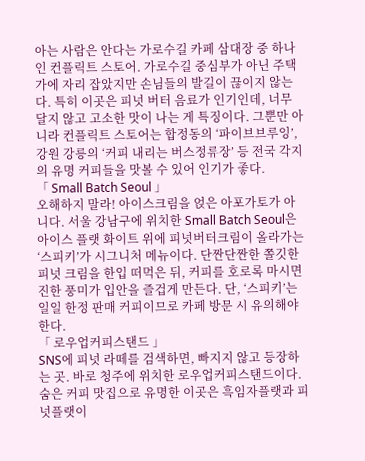아는 사람은 안다는 가로수길 카페 삼대장 중 하나인 컨플릭트 스토어. 가로수길 중심부가 아닌 주택가에 자리 잡았지만 손님들의 발길이 끊이지 않는다. 특히 이곳은 피넛 버터 음료가 인기인데, 너무 달지 않고 고소한 맛이 나는 게 특징이다. 그뿐만 아니라 컨플릭트 스토어는 합정동의 ‘파이브브루잉’, 강원 강릉의 ‘커피 내리는 버스정류장’ 등 전국 각지의 유명 커피들을 맛볼 수 있어 인기가 좋다.
「 Small Batch Seoul 」
오해하지 말라! 아이스크림을 얹은 아포가토가 아니다. 서울 강남구에 위치한 Small Batch Seoul은 아이스 플랫 화이트 위에 피넛버터크림이 올라가는 ‘스피키’가 시그니처 메뉴이다. 단짠단짠한 쫄깃한 피넛 크림을 한입 떠먹은 뒤, 커피를 호로록 마시면 진한 풍미가 입안을 즐겁게 만든다. 단, ‘스피키’는 일일 한정 판매 커피이므로 카페 방문 시 유의해야 한다.
「 로우업커피스탠드 」
SNS에 피넛 라떼를 검색하면, 빠지지 않고 등장하는 곳. 바로 청주에 위치한 로우업커피스탠드이다. 숨은 커피 맛집으로 유명한 이곳은 흑임자플랫과 피넛플랫이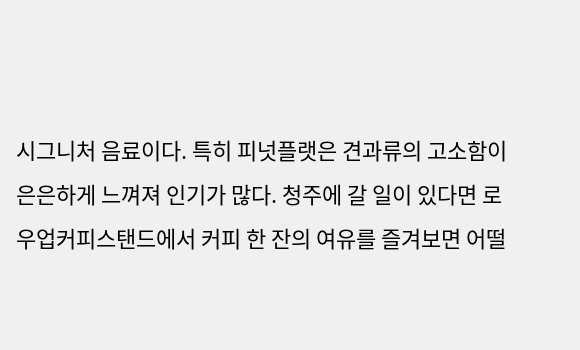시그니처 음료이다. 특히 피넛플랫은 견과류의 고소함이 은은하게 느껴져 인기가 많다. 청주에 갈 일이 있다면 로우업커피스탠드에서 커피 한 잔의 여유를 즐겨보면 어떨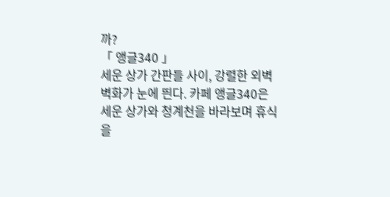까?
「 앵글340 」
세운 상가 간판들 사이, 강렬한 외벽 벽화가 눈에 띈다. 카페 앵글340은 세운 상가와 청계천을 바라보며 휴식을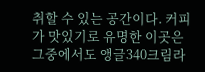취할 수 있는 공간이다. 커피가 맛있기로 유명한 이곳은 그중에서도 앵글340크림라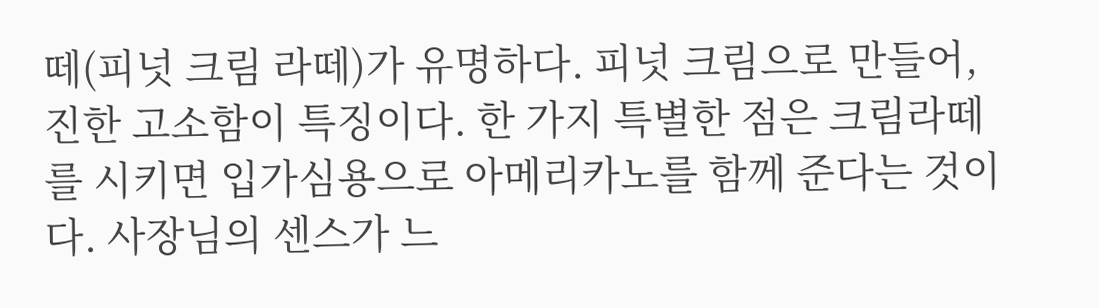떼(피넛 크림 라떼)가 유명하다. 피넛 크림으로 만들어, 진한 고소함이 특징이다. 한 가지 특별한 점은 크림라떼를 시키면 입가심용으로 아메리카노를 함께 준다는 것이다. 사장님의 센스가 느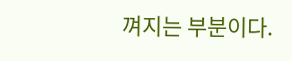껴지는 부분이다.